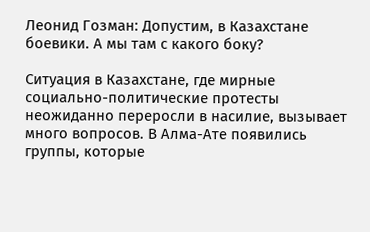Леонид Гозман: Допустим, в Казахстане боевики. А мы там с какого боку?

Ситуация в Казахстане, где мирные социально-политические протесты неожиданно переросли в насилие, вызывает много вопросов. В Алма-Ате появились группы, которые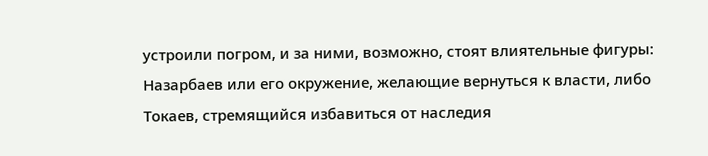устроили погром, и за ними, возможно, стоят влиятельные фигуры: Назарбаев или его окружение, желающие вернуться к власти, либо Токаев, стремящийся избавиться от наследия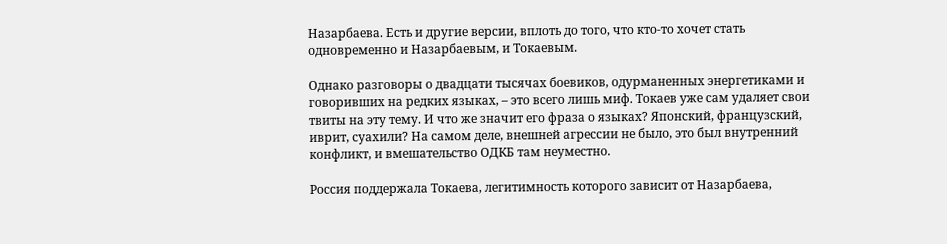Назарбаева. Есть и другие версии, вплоть до того, что кто-то хочет стать одновременно и Назарбаевым, и Токаевым.

Однако разговоры о двадцати тысячах боевиков, одурманенных энергетиками и говоривших на редких языках, – это всего лишь миф. Токаев уже сам удаляет свои твиты на эту тему. И что же значит его фраза о языках? Японский, французский, иврит, суахили? На самом деле, внешней агрессии не было, это был внутренний конфликт, и вмешательство ОДКБ там неуместно.

Россия поддержала Токаева, легитимность которого зависит от Назарбаева,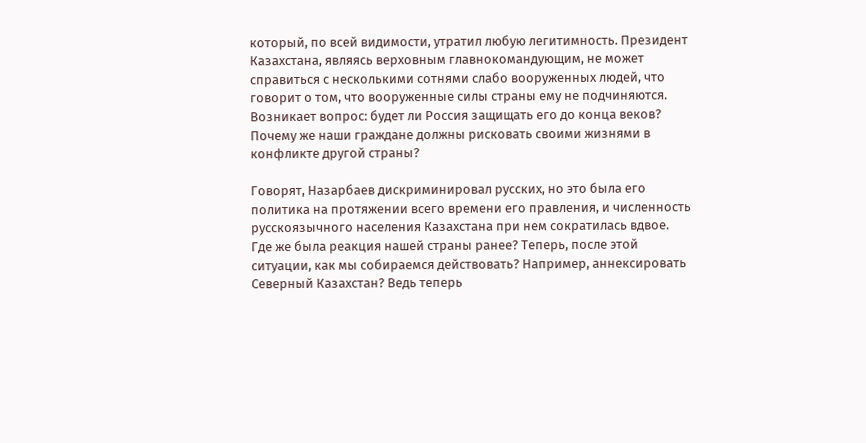который, по всей видимости, утратил любую легитимность. Президент Казахстана, являясь верховным главнокомандующим, не может справиться с несколькими сотнями слабо вооруженных людей, что говорит о том, что вооруженные силы страны ему не подчиняются. Возникает вопрос: будет ли Россия защищать его до конца веков? Почему же наши граждане должны рисковать своими жизнями в конфликте другой страны?

Говорят, Назарбаев дискриминировал русских, но это была его политика на протяжении всего времени его правления, и численность русскоязычного населения Казахстана при нем сократилась вдвое. Где же была реакция нашей страны ранее? Теперь, после этой ситуации, как мы собираемся действовать? Например, аннексировать Северный Казахстан? Ведь теперь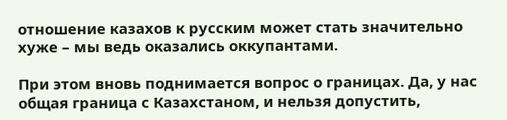отношение казахов к русским может стать значительно хуже – мы ведь оказались оккупантами.

При этом вновь поднимается вопрос о границах. Да, у нас общая граница с Казахстаном, и нельзя допустить,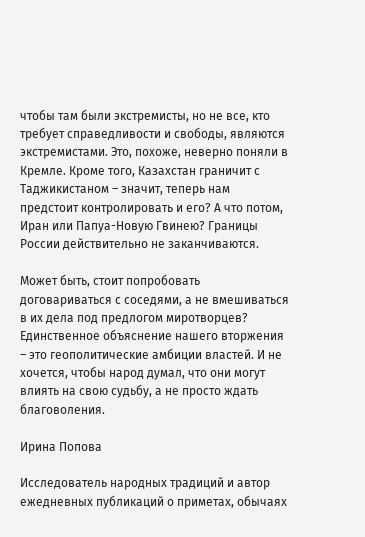чтобы там были экстремисты, но не все, кто требует справедливости и свободы, являются экстремистами. Это, похоже, неверно поняли в Кремле. Кроме того, Казахстан граничит с Таджикистаном – значит, теперь нам предстоит контролировать и его? А что потом, Иран или Папуа-Новую Гвинею? Границы России действительно не заканчиваются.

Может быть, стоит попробовать договариваться с соседями, а не вмешиваться в их дела под предлогом миротворцев? Единственное объяснение нашего вторжения – это геополитические амбиции властей. И не хочется, чтобы народ думал, что они могут влиять на свою судьбу, а не просто ждать благоволения.

Ирина Попова

Исследователь народных традиций и автор ежедневных публикаций о приметах, обычаях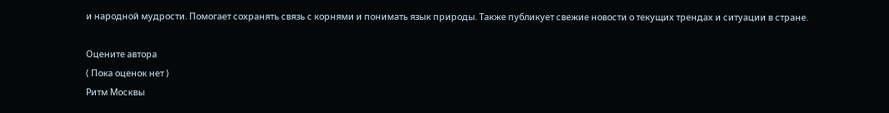и народной мудрости. Помогает сохранять связь с корнями и понимать язык природы. Также публикует свежие новости о текущих трендах и ситуации в стране.

Оцените автора
( Пока оценок нет )
Ритм Москвы